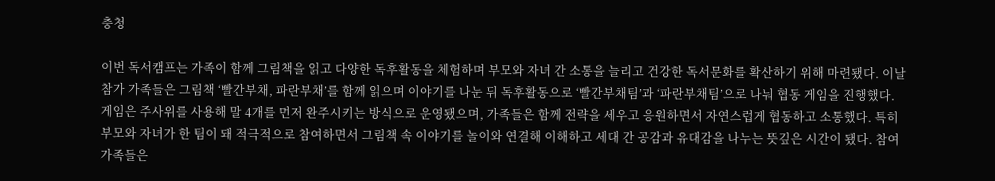충청

이번 독서캠프는 가족이 함께 그림책을 읽고 다양한 독후활동을 체험하며 부모와 자녀 간 소통을 늘리고 건강한 독서문화를 확산하기 위해 마련됐다. 이날 참가 가족들은 그림책 ‘빨간부채, 파란부채’를 함께 읽으며 이야기를 나눈 뒤 독후활동으로 ‘빨간부채팀’과 ‘파란부채팀’으로 나눠 협동 게임을 진행했다.
게임은 주사위를 사용해 말 4개를 먼저 완주시키는 방식으로 운영됐으며, 가족들은 함께 전략을 세우고 응원하면서 자연스럽게 협동하고 소통했다. 특히 부모와 자녀가 한 팀이 돼 적극적으로 참여하면서 그림책 속 이야기를 놀이와 연결해 이해하고 세대 간 공감과 유대감을 나누는 뜻깊은 시간이 됐다. 참여 가족들은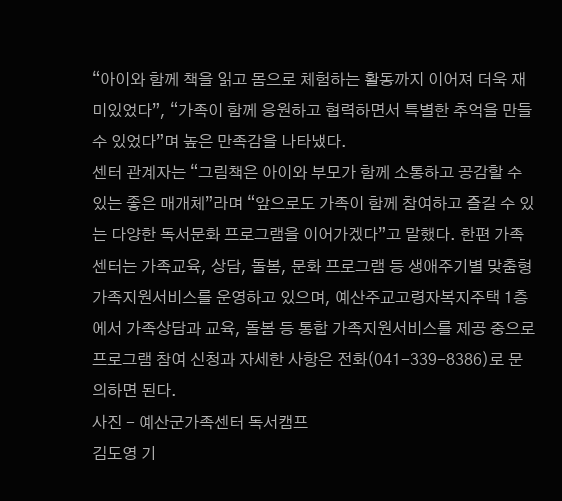“아이와 함께 책을 읽고 몸으로 체험하는 활동까지 이어져 더욱 재미있었다”, “가족이 함께 응원하고 협력하면서 특별한 추억을 만들 수 있었다”며 높은 만족감을 나타냈다.
센터 관계자는 “그림책은 아이와 부모가 함께 소통하고 공감할 수 있는 좋은 매개체”라며 “앞으로도 가족이 함께 참여하고 즐길 수 있는 다양한 독서문화 프로그램을 이어가겠다”고 말했다. 한편 가족센터는 가족교육, 상담, 돌봄, 문화 프로그램 등 생애주기별 맞춤형 가족지원서비스를 운영하고 있으며, 예산주교고령자복지주택 1층에서 가족상담과 교육, 돌봄 등 통합 가족지원서비스를 제공 중으로 프로그램 참여 신청과 자세한 사항은 전화(041-339-8386)로 문의하면 된다.
사진 - 예산군가족센터 독서캠프
김도영 기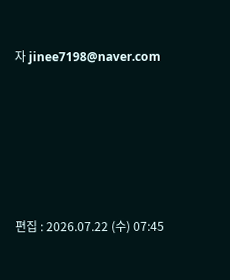자 jinee7198@naver.com






편집 : 2026.07.22 (수) 07:45